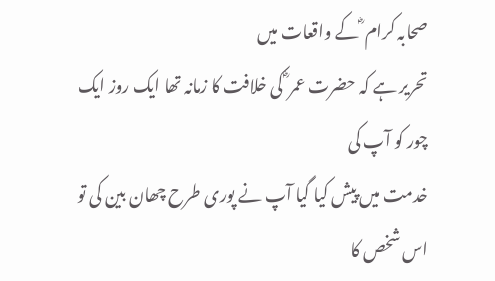صحابہ کرام ؓ کے واقعات میں
تحریر ہے کہ حضرت عمر ؓ کی خلافت کا زمانہ تھا ایک روز ایک چور کو آپ کی
خدمت میں پیش کیا گیا آپ نے پوری طرح چھان بین کی تو اس شخص کا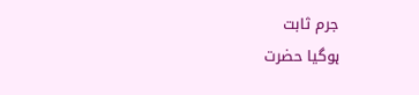جرم ثابت
ہوگیا حضرت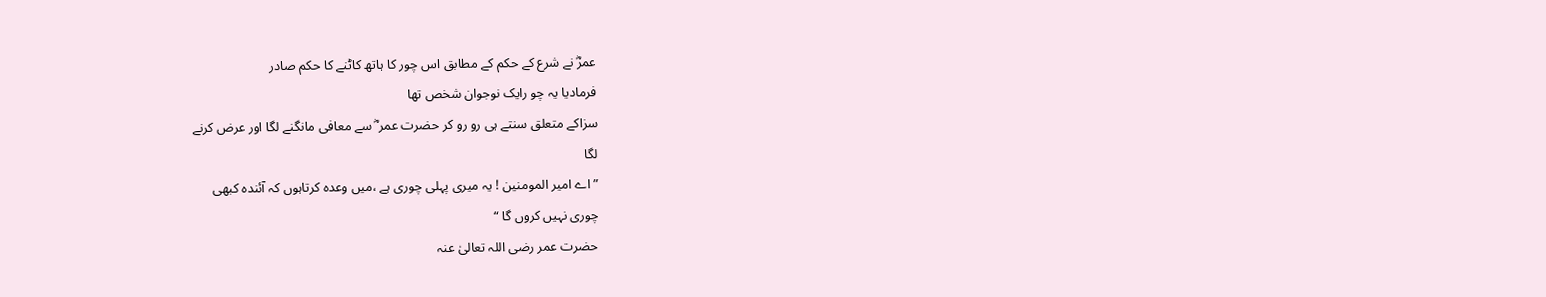عمرؓ نے شرع کے حکم کے مطابق اس چور کا ہاتھ کاٹنے کا حکم صادر
فرمادیا یہ چو رایک نوجوان شخص تھا
سزاکے متعلق سنتے ہی رو رو کر حضرت عمر ؓ سے معافی مانگنے لگا اور عرض کرنے
لگا
”اے امیر المومنین ! یہ میری پہلی چوری ہے ،میں وعدہ کرتاہوں کہ آئندہ کبھی
چوری نہیں کروں گا “
حضرت عمر رضی اللہ تعالیٰ عنہ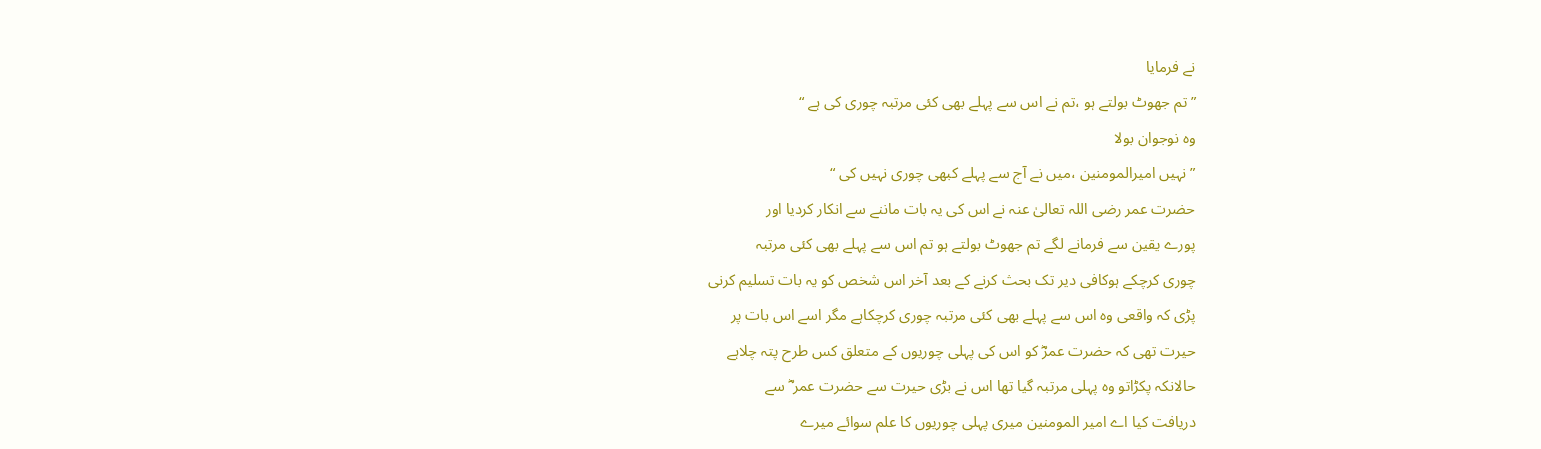نے فرمایا
”تم جھوٹ بولتے ہو ،تم نے اس سے پہلے بھی کئی مرتبہ چوری کی ہے “
وہ نوجوان بولا
”نہیں امیرالمومنین ،میں نے آج سے پہلے کبھی چوری نہیں کی “
حضرت عمر رضی اللہ تعالیٰ عنہ نے اس کی یہ بات ماننے سے انکار کردیا اور
پورے یقین سے فرمانے لگے تم جھوٹ بولتے ہو تم اس سے پہلے بھی کئی مرتبہ
چوری کرچکے ہوکافی دیر تک بحث کرنے کے بعد آخر اس شخص کو یہ بات تسلیم کرنی
پڑی کہ واقعی وہ اس سے پہلے بھی کئی مرتبہ چوری کرچکاہے مگر اسے اس بات پر
حیرت تھی کہ حضرت عمرؓ کو اس کی پہلی چوریوں کے متعلق کس طرح پتہ چلاہے
حالانکہ پکڑاتو وہ پہلی مرتبہ گیا تھا اس نے بڑی حیرت سے حضرت عمر ؓ سے
دریافت کیا اے امیر المومنین میری پہلی چوریوں کا علم سوائے میرے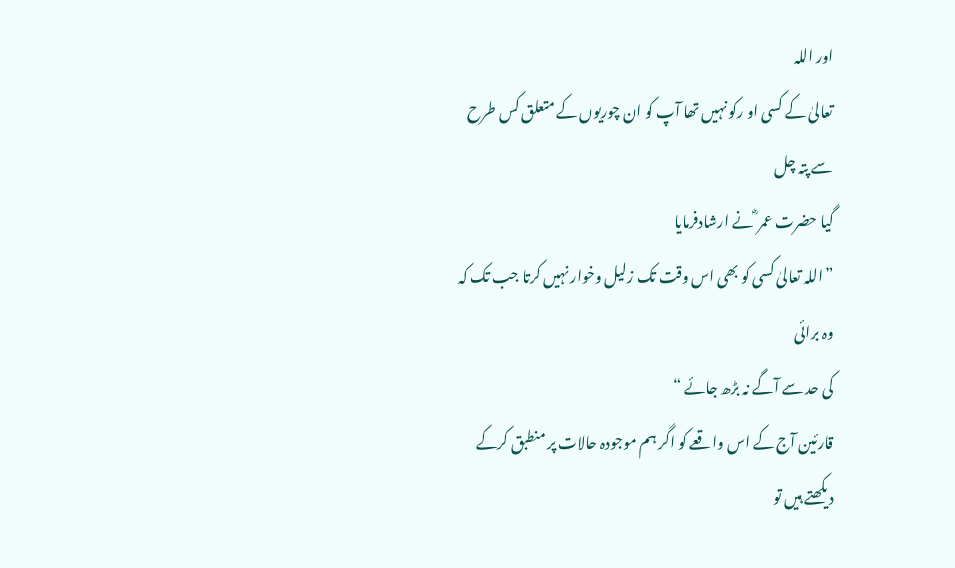اور اللہ
تعالیٰ کے کسی او رکو نہیں تھا آپ کو ان چوریوں کے متعلق کس طرح سے پتہ چل
گیا حضرت عمر ؓ نے ارشادفرمایا
”اللہ تعالیٰ کسی کو بھی اس وقت تک زلیل وخوار نہیں کرتا جب تک کہ وہ برائی
کی حد سے آگے نہ بڑھ جائے “
قارئین آج کے اس واقعے کو اگر ہم موجودہ حالات پر منطبق کرکے دیکھتے ہیں تو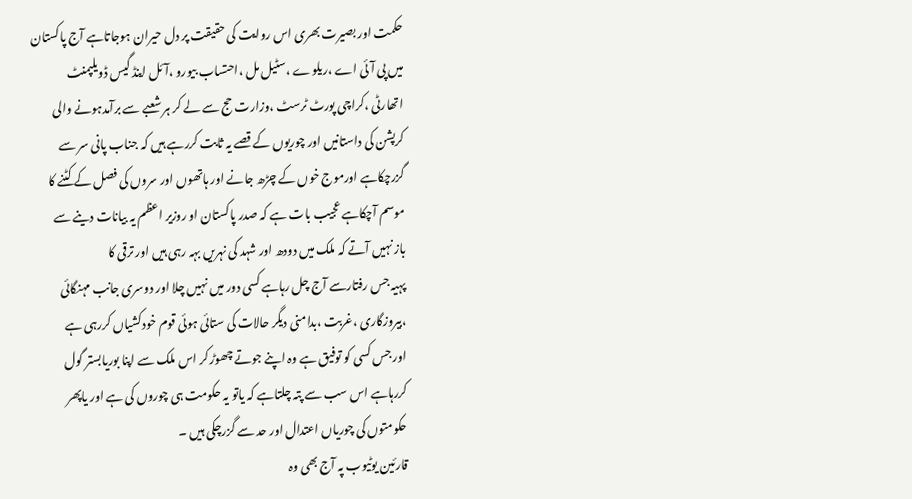حکمت اور بصیرت بھری اس روایت کی حقیقت پر دل حیران ہوجاتاہے آج پاکستان
میں پی آئی اے ،ریلوے ،سٹیل مل ،احتساب بیورو ،آئل اینڈ گیس ڈویلپمنٹ
اتھارٹی ،کراچی پورٹ ٹرسٹ ،وزارت حج سے لے کر ہر شعبے سے برآمدہونے والی
کرپشن کی داستانیں اور چوریوں کے قصے یہ ثابت کررہے ہیں کہ جناب پانی سر سے
گزرچکاہے اورموج خوں کے چڑھ جانے اور ہاتھوں اور سروں کی فصل کے کٹنے کا
موسم آچکاہے عجیب بات ہے کہ صدر پاکستان او روزیر اعظم یہ بیانات دینے سے
باز نہیں آتے کہ ملک میں دودھ اور شہد کی نہریں بہہ رہی ہیں اور ترقی کا
پہیہ جس رفتارسے آج چل رہاہے کسی دور میں نہیں چلا اور دوسری جانب مہنگائی
،بیروزگاری ،غربت ،بدامنی دیگر حالات کی ستائی ہوئی قوم خودکشیاں کررہی ہے
اور جس کسی کو توفیق ہے وہ اپنے جوتے چھوڑ کر اس ملک سے اپنا بوریابستر گول
کررہاہے اس سب سے پتہ چلتاہے کہ یاتو یہ حکومت ہی چوروں کی ہے اور یاپھر
حکومتوں کی چوریاں اعتدال اور حد سے گزرچکی ہیں ۔
قارئین یوٹیوب پہ آج بھی وہ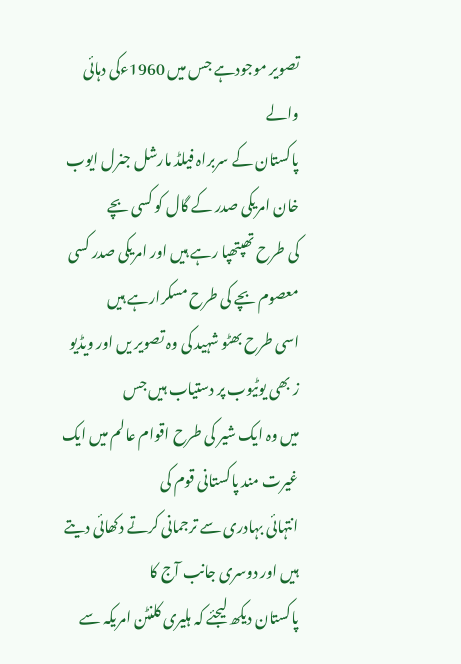تصویر موجودہے جس میں 1960ءکی دہائی والے
پاکستان کے سربراہ فیلڈ مارشل جنرل ایوب خان امریکی صدر کے گال کو کسی بچے
کی طرح تھپتھپا رہے ہیں اور امریکی صدر کسی معصوم بچے کی طرح مسکرارہے ہیں
اسی طرح بھٹو شہید کی وہ تصویر یں اور ویڈیو ز بھی یوٹیوب پر دستیاب ہیں جس
میں وہ ایک شیر کی طرح اقوام عالم میں ایک غیرت مند پاکستانی قوم کی
انتہائی بہادری سے ترجمانی کرتے دکھائی دیتے ہیں اور دوسری جانب آج کا
پاکستان دیکھ لیجئے کہ ہلیری کلنٹن امریکہ سے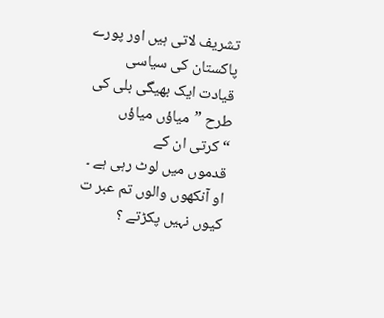تشریف لاتی ہیں اور پورے
پاکستان کی سیاسی قیادت ایک بھیگی بلی کی طرح ”میاؤں میاؤں “کرتی ان کے
قدموں میں لوٹ رہی ہے ۔
او آنکھوں والوں تم عبر ت کیوں نہیں پکڑتے ؟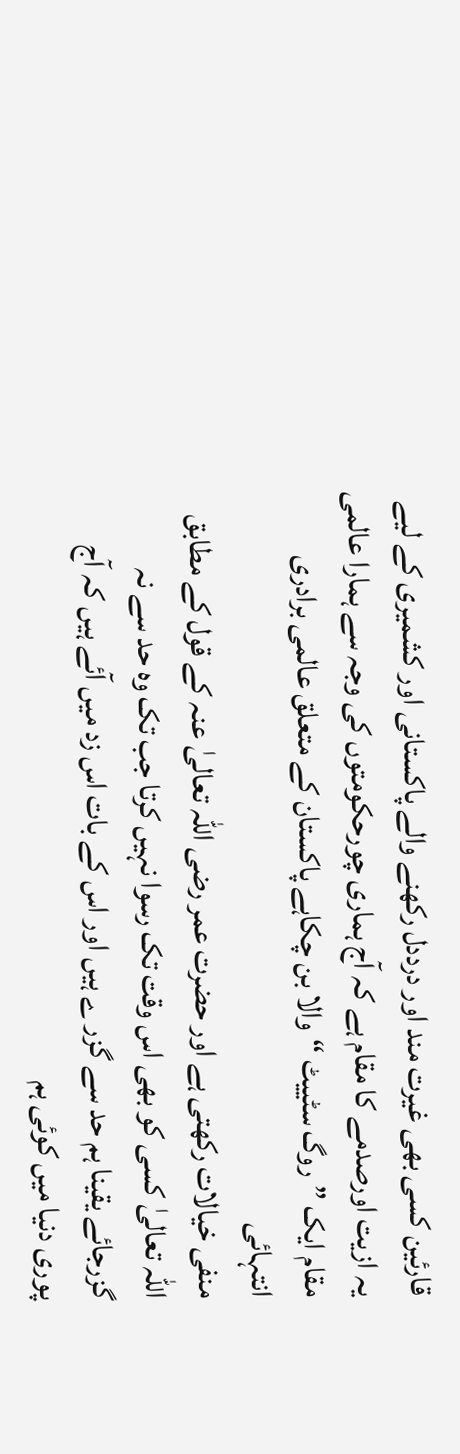قارئین کسی بھی غیرت مند اور درددل رکھنے والے پاکستانی اور کشمیری کے لیے
یہ ازیت اورصدمے کا مقام ہے کہ آج ہماری چورحکومتوں کی وجہ سے ہمارا عالمی
مقام ایک ”روگ سٹییٹ “والا بن چکاہے پاکستان کے متعلق عالمی برادری انتہائی
منفی خیالات رکھتی ہے اور حضرت عمر رضی اللہ تعالیٰ عنہ کے قول کے مطابق
اللہ تعالیٰ کسی کو بھی اس وقت تک رسوا نہیں کرتا جب تک وہ حد سے نہ
گزرجائے یقینا ہم حد سے گزر ے ہیں اور اس کے بات اس زد میں آئے ہیں کہ آج
پوری دنیا میں کوئی ہم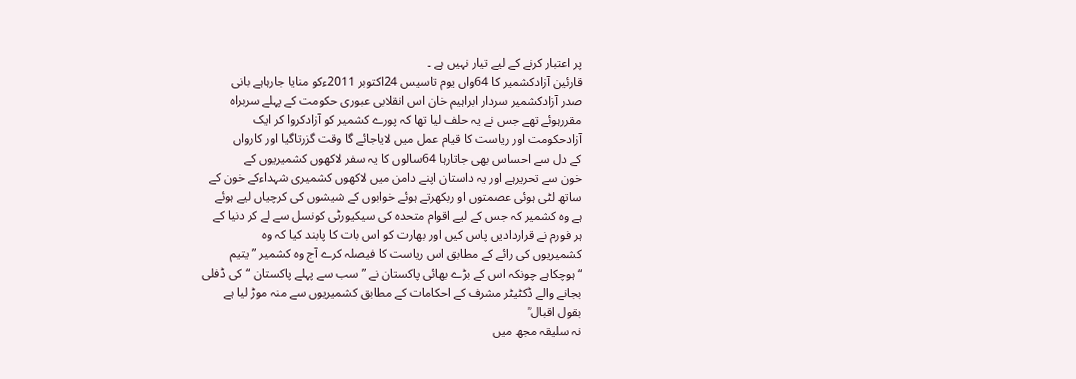پر اعتبار کرنے کے لیے تیار نہیں ہے ۔
قارئین آزادکشمیر کا 64واں یوم تاسیس 24اکتوبر 2011ءکو منایا جارہاہے بانی
صدر آزادکشمیر سردار ابراہیم خان اس انقلابی عبوری حکومت کے پہلے سربراہ
مقررہوئے تھے جس نے یہ حلف لیا تھا کہ پورے کشمیر کو آزادکروا کر ایک
آزادحکومت اور ریاست کا قیام عمل میں لایاجائے گا وقت گزرتاگیا اور کارواں
کے دل سے احساس بھی جاتارہا 64سالوں کا یہ سفر لاکھوں کشمیریوں کے
خون سے تحریرہے اور یہ داستان اپنے دامن میں لاکھوں کشمیری شہداءکے خون کے
ساتھ لٹی ہوئی عصمتوں او ربکھرتے ہوئے خوابوں کے شیشوں کی کرچیاں لیے ہوئے
ہے وہ کشمیر کہ جس کے لیے اقوام متحدہ کی سیکیورٹی کونسل سے لے کر دنیا کے
ہر فورم نے قراردادیں پاس کیں اور بھارت کو اس بات کا پابند کیا کہ وہ
کشمیریوں کی رائے کے مطابق اس ریاست کا فیصلہ کرے آج وہ کشمیر ”یتیم
“ہوچکاہے چونکہ اس کے بڑے بھائی پاکستان نے ”سب سے پہلے پاکستان “کی ڈفلی
بجانے والے ڈکٹیٹر مشرف کے احکامات کے مطابق کشمیریوں سے منہ موڑ لیا ہے
بقول اقبال ؒ
نہ سلیقہ مجھ میں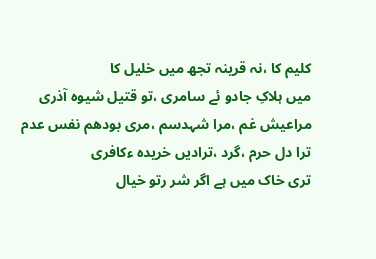کلیم کا ،نہ قرینہ تجھ میں خلیل کا
میں ہلاکِ جادو ئے سامری ،تو قتیل شیوہ آذری
مراعیش غم ،مرا شہدسم ،مری بودھم نفس عدم
ترا دل حرم ،گرد ،ترادیں خریدہ ءکافری
تری خاک میں ہے اگر شر رتو خیال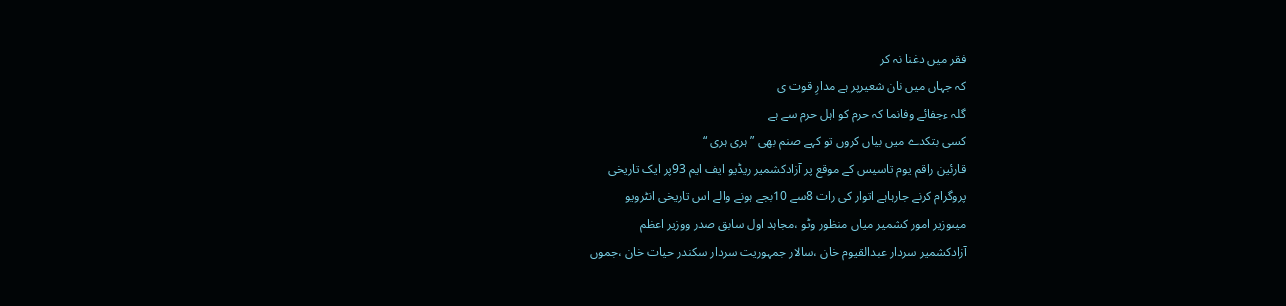فقر میں دغنا نہ کر
کہ جہاں میں نان شعیرپر ہے مدارِ قوت ی
گلہ ءجفائے وفانما کہ حرم کو اہل حرم سے ہے
کسی بتکدے میں بیاں کروں تو کہے صنم بھی ”ہری ہری “
قارئین راقم یوم تاسیس کے موقع پر آزادکشمیر ریڈیو ایف ایم 93پر ایک تاریخی
پروگرام کرنے جارہاہے اتوار کی رات 8سے 10بجے ہونے والے اس تاریخی انٹرویو
میںوزیر امور کشمیر میاں منظور وٹو ،مجاہد اول سابق صدر ووزیر اعظم
آزادکشمیر سردار عبدالقیوم خان ،سالار جمہوریت سردار سکندر حیات خان ،جموں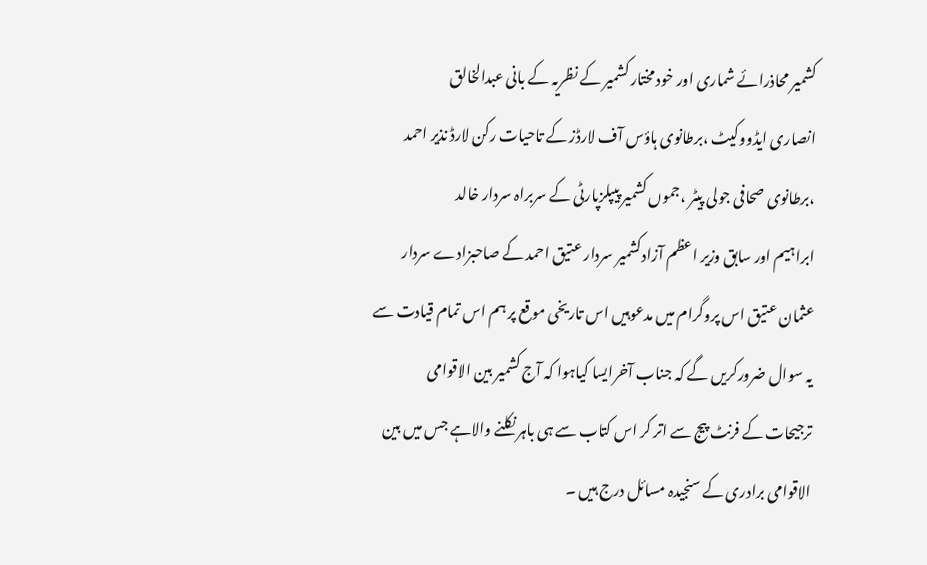کشمیر محاذرائے شماری اور خود مختار کشمیر کے نظریہ کے بانی عبدالخالق
انصاری ایڈووکیٹ ،برطانوی ہاؤس آف لارڈز کے تاحیات رکن لارڈ نذیر احمد
،برطانوی صحافی جولی پیٹر ،جموں کشمیر پیپلزپارٹی کے سربراہ سردار خالد
ابراہیم اور سابق وزیر اعظم آزادکشمیر سردار عتیق احمد کے صاحبزادے سردار
عثمان عتیق اس پروگرام میں مدعوہیں اس تاریخی موقع پر ہم اس تمام قیادت سے
یہ سوال ضرورکریں گے کہ جناب آخرایسا کیاہوا کہ آج کشمیر بین الاقوامی
ترجیحات کے فرنٹ پیج سے اتر کر اس کتاب سے ہی باہر نکلنے والاہے جس میں بین
الاقوامی برادری کے سنجیدہ مسائل درج ہیں ۔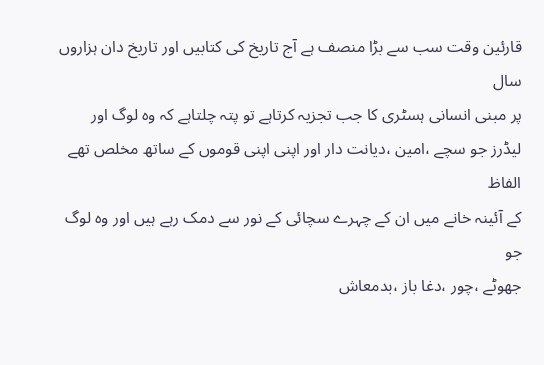قارئین وقت سب سے بڑا منصف ہے آج تاریخ کی کتابیں اور تاریخ دان ہزاروں سال
پر مبنی انسانی ہسٹری کا جب تجزیہ کرتاہے تو پتہ چلتاہے کہ وہ لوگ اور
لیڈرز جو سچے ،امین ،دیانت دار اور اپنی اپنی قوموں کے ساتھ مخلص تھے الفاظ
کے آئینہ خانے میں ان کے چہرے سچائی کے نور سے دمک رہے ہیں اور وہ لوگ جو
جھوٹے ،چور ،دغا باز ،بدمعاش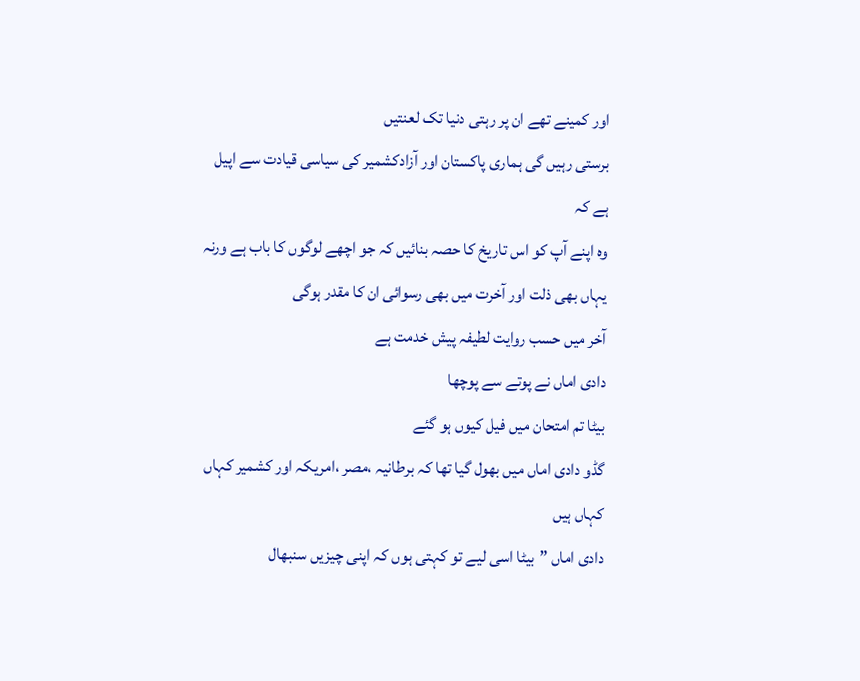اور کمینے تھے ان پر رہتی دنیا تک لعنتیں
برستی رہیں گی ہماری پاکستان اور آزادکشمیر کی سیاسی قیادت سے اپیل ہے کہ
وہ اپنے آپ کو اس تاریخ کا حصہ بنائیں کہ جو اچھے لوگوں کا باب ہے ورنہ
یہاں بھی ذلت اور آخرت میں بھی رسوائی ان کا مقدر ہوگی
آخر میں حسب روایت لطیفہ پیش خدمت ہے
دادی اماں نے پوتے سے پوچھا
بیٹا تم امتحان میں فیل کیوں ہو گئے
گڈو دادی اماں میں بھول گیا تھا کہ برطانیہ ،مصر ،امریکہ اور کشمیر کہاں
کہاں ہیں
دادی اماں ”بیٹا اسی لیے تو کہتی ہوں کہ اپنی چیزیں سنبھال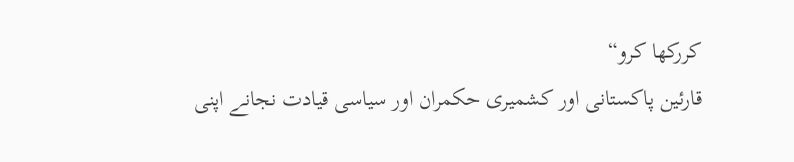کررکھا کرو“
قارئین پاکستانی اور کشمیری حکمران اور سیاسی قیادت نجانے اپنی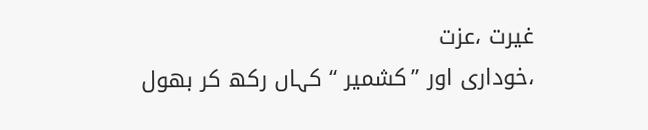غیرت ،عزت
،خوداری اور ”کشمیر “ کہاں رکھ کر بھول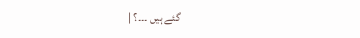گئے ہیں ۔۔۔؟ |